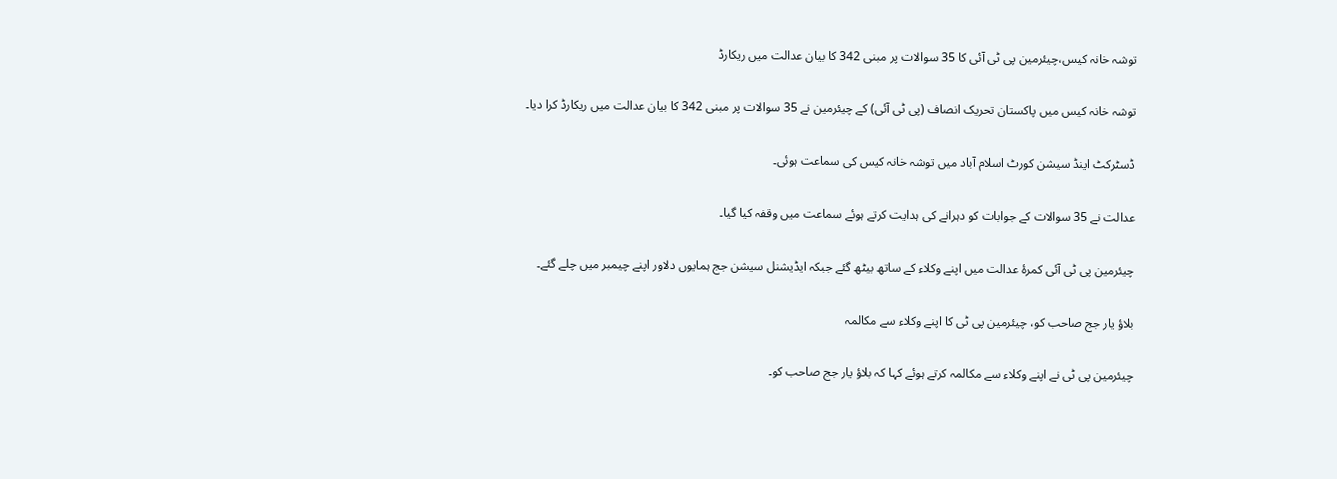توشہ خانہ کیس،چیئرمین پی ٹی آئی کا 35 سوالات پر مبنی 342 کا بیان عدالت میں ریکارڈ

توشہ خانہ کیس میں پاکستان تحریک انصاف (پی ٹی آئی) کے چیئرمین نے 35 سوالات پر مبنی 342 کا بیان عدالت میں ریکارڈ کرا دیا۔

ڈسٹرکٹ اینڈ سیشن کورٹ اسلام آباد میں توشہ خانہ کیس کی سماعت ہوئی۔

عدالت نے 35 سوالات کے جوابات کو دہرانے کی ہدایت کرتے ہوئے سماعت میں وقفہ کیا گیا۔

چیئرمین پی ٹی آئی کمرۂ عدالت میں اپنے وکلاء کے ساتھ بیٹھ گئے جبکہ ایڈیشنل سیشن جج ہمایوں دلاور اپنے چیمبر میں چلے گئے۔

بلاؤ یار جج صاحب کو، چیئرمین پی ٹی کا اپنے وکلاء سے مکالمہ

چیئرمین پی ٹی نے اپنے وکلاء سے مکالمہ کرتے ہوئے کہا کہ بلاؤ یار جج صاحب کو۔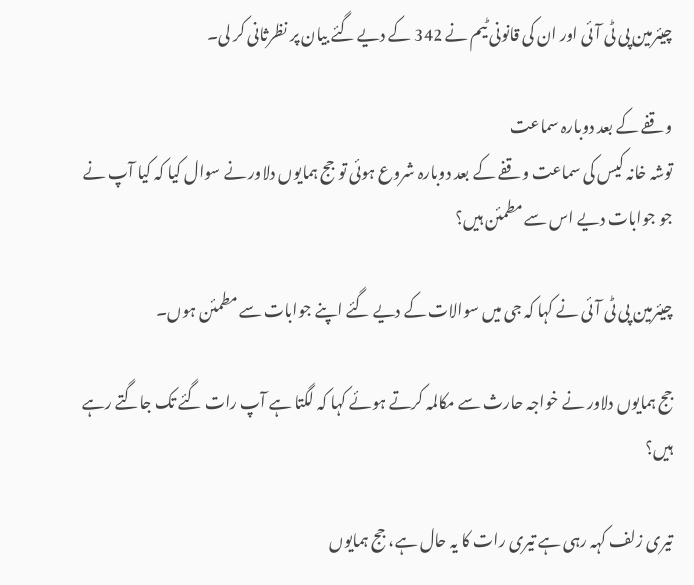چیئرمین پی ٹی آئی اور ان کی قانونی ٹیم نے 342 کے دیے گئے بیان پر نظرثانی کر لی۔

وقفے کے بعد دوبارہ سماعت
توشہ خانہ کیس کی سماعت وقفے کے بعد دوبارہ شروع ہوئی تو جج ہمایوں دلاور نے سوال کیا کہ کیا آپ نے جو جوابات دیے اس سے مطمئن ہیں؟

چیئرمین پی ٹی آئی نے کہا کہ جی میں سوالات کے دیے گئے اپنے جوابات سے مطمئن ہوں۔

جج ہمایوں دلاور نے خواجہ حارث سے مکالمہ کرتے ہوئے کہا کہ لگتا ہے آپ رات گئے تک جاگتے رہے ہیں؟

تیری زلف کہہ رہی ہے تیری رات کا یہ حال ہے، جج ہمایوں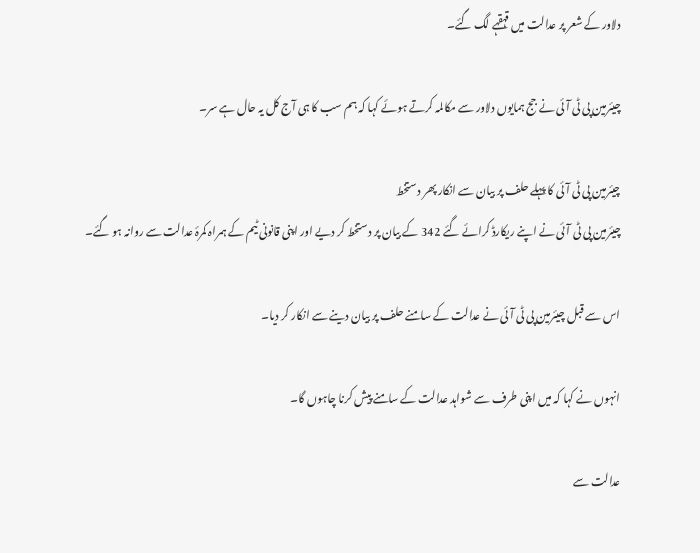دلاور کے شعر پر عدالت میں قہقہے لگ گئے۔

چیئرمین پی ٹی آئی نے جج ہمایوں دلاور سے مکالمہ کرتے ہوئے کہا کہ ہم سب کا ہی آج کل یہ حال ہے سر۔

چیئرمین پی ٹی آئی کا پہلے حلف پر بیان سے انکار پھر دستخط
چیئرمین پی ٹی آئی نے اپنے ریکارڈ کرائے گئے 342 کے بیان پر دستخط کر دیے اور اپنی قانونی ٹیم کے ہمراہ کمرۂ عدالت سے روانہ ہو گئے۔

اس سے قبل چیئرمین پی ٹی آئی نے عدالت کے سامنے حلف پر بیان دینے سے انکار کر دیا۔

انہوں نے کہا کہ میں اپنی طرف سے شواہد عدالت کے سامنے پیش کرنا چاہوں گا۔

عدالت سے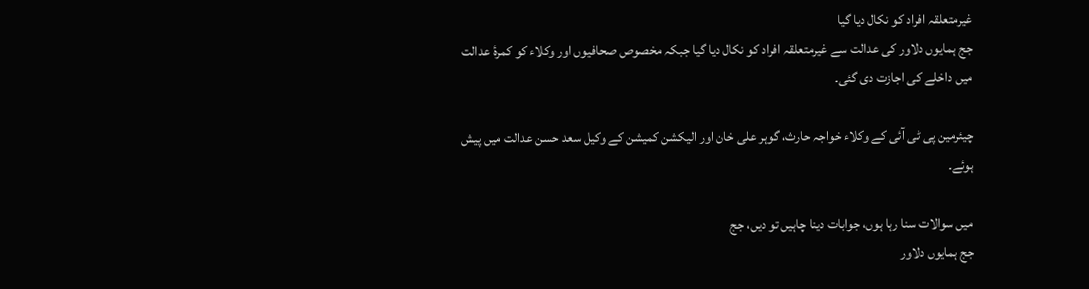غیرمتعلقہ افراد کو نکال دیا گیا
جج ہمایوں دلاور کی عدالت سے غیرمتعلقہ افراد کو نکال دیا گیا جبکہ مخصوص صحافیوں اور وکلاء کو کمرۂ عدالت میں داخلے کی اجازت دی گئی۔

چیئرمین پی ٹی آئی کے وکلاء خواجہ حارث، گوہر علی خان اور الیکشن کمیشن کے وکیل سعد حسن عدالت میں پیش ہوئے۔

میں سوالات سنا رہا ہوں، جوابات دینا چاہیں تو دیں، جج
جج ہمایوں دلاور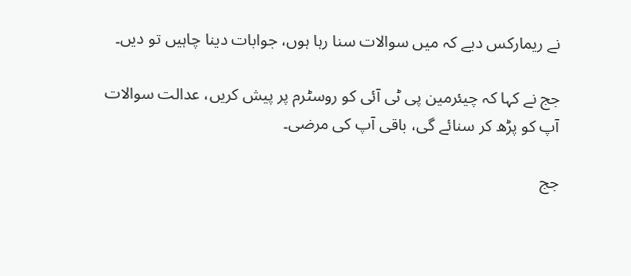نے ریمارکس دیے کہ میں سوالات سنا رہا ہوں، جوابات دینا چاہیں تو دیں۔

جج نے کہا کہ چیئرمین پی ٹی آئی کو روسٹرم پر پیش کریں، عدالت سوالات آپ کو پڑھ کر سنائے گی، باقی آپ کی مرضی۔

جج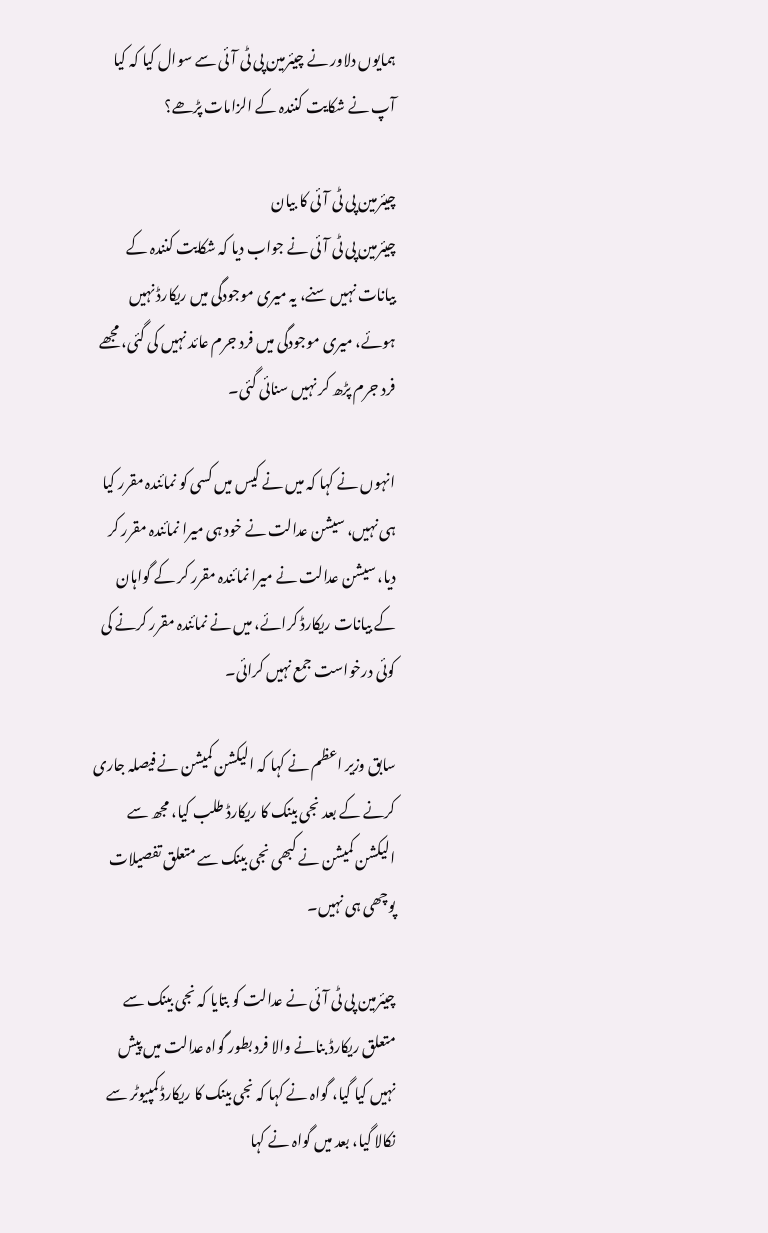ہمایوں دلاور نے چیئرمین پی ٹی آئی سے سوال کیا کہ کیا آپ نے شکایت کنندہ کے الزامات پڑھے؟

چیئرمین پی ٹی آئی کا بیان
چیئرمین پی ٹی آئی نے جواب دیا کہ شکایت کنندہ کے بیانات نہیں سنے، یہ میری موجودگی میں ریکارڈ نہیں ہوئے، میری موجودگی میں فرد جرم عائد نہیں کی گئی، مجھے فرد جرم پڑھ کر نہیں سنائی گئی۔

انہوں نے کہا کہ میں نے کیس میں کسی کو نمائندہ مقرر کیا ہی نہیں، سیشن عدالت نے خود ہی میرا نمائندہ مقرر کر دیا، سیشن عدالت نے میرا نمائندہ مقرر کر کے گواہان کے بیانات ریکارڈ کرائے، میں نے نمائندہ مقرر کرنے کی کوئی درخواست جمع نہیں کرائی۔

سابق وزیر اعظم نے کہا کہ الیکشن کمیشن نے فیصلہ جاری کرنے کے بعد نجی بینک کا ریکارڈ طلب کیا، مجھ سے الیکشن کمیشن نے کبھی نجی بینک سے متعلق تفصیلات پوچھی ہی نہیں۔

چیئرمین پی ٹی آئی نے عدالت کو بتایا کہ نجی بینک سے متعلق ریکارڈ بنانے والا فرد بطور گواہ عدالت میں پیش نہیں کیا گیا، گواہ نے کہا کہ نجی بینک کا ریکارڈ کمپیوٹر سے نکالا گیا، بعد میں گواہ نے کہا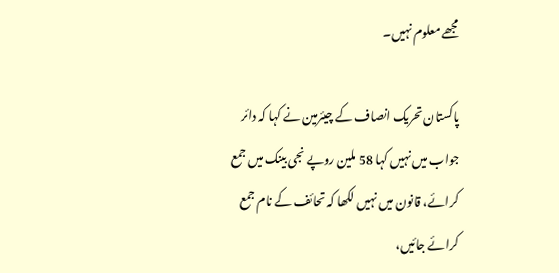مجھے معلوم نہیں۔

پاکستان تحریک انصاف کے چیئرمین نے کہا کہ دائر جواب میں نہیں کہا 58 ملین روپے نجی بینک میں جمع کرائے، قانون میں نہیں لکھا کہ تحائف کے نام جمع کرائے جائیں،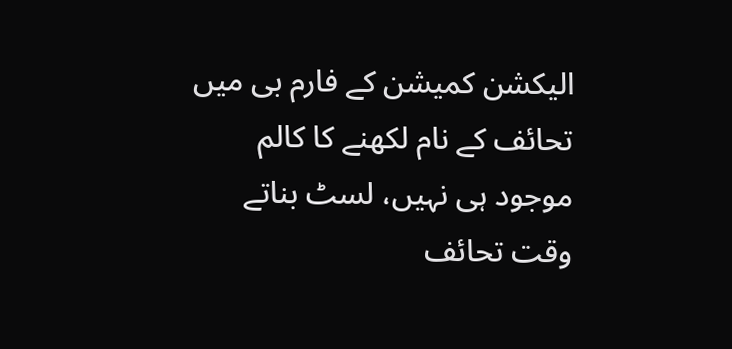الیکشن کمیشن کے فارم بی میں تحائف کے نام لکھنے کا کالم موجود ہی نہیں، لسٹ بناتے وقت تحائف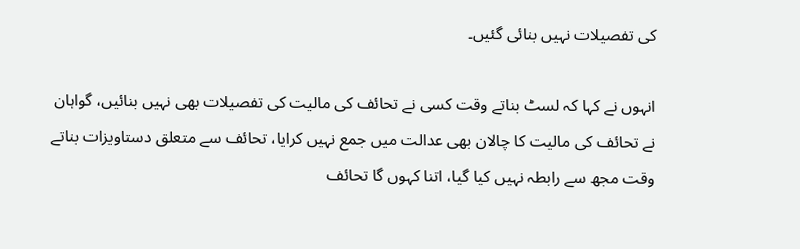کی تفصیلات نہیں بنائی گئیں۔

انہوں نے کہا کہ لسٹ بناتے وقت کسی نے تحائف کی مالیت کی تفصیلات بھی نہیں بنائیں، گواہان نے تحائف کی مالیت کا چالان بھی عدالت میں جمع نہیں کرایا، تحائف سے متعلق دستاویزات بناتے وقت مجھ سے رابطہ نہیں کیا گیا، اتنا کہوں گا تحائف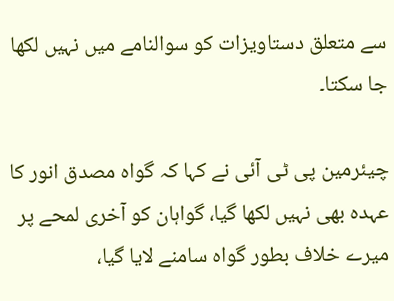سے متعلق دستاویزات کو سوالنامے میں نہیں لکھا جا سکتا۔

چیئرمین پی ٹی آئی نے کہا کہ گواہ مصدق انور کا عہدہ بھی نہیں لکھا گیا، گواہان کو آخری لمحے پر میرے خلاف بطور گواہ سامنے لایا گیا،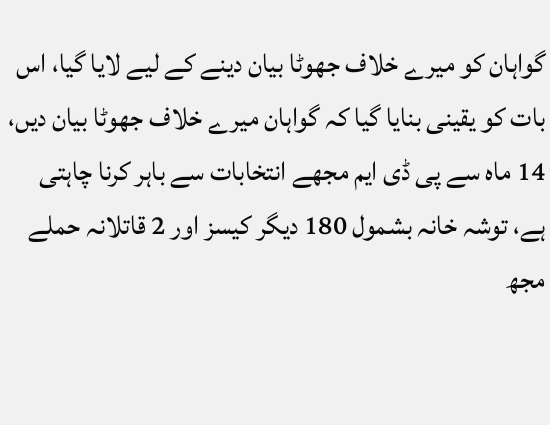گواہان کو میرے خلاف جھوٹا بیان دینے کے لیے لایا گیا، اس بات کو یقینی بنایا گیا کہ گواہان میرے خلاف جھوٹا بیان دیں، 14 ماہ سے پی ڈی ایم مجھے انتخابات سے باہر کرنا چاہتی ہے، توشہ خانہ بشمول 180 دیگر کیسز اور 2 قاتلانہ حملے مجھ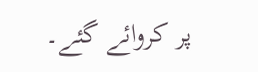پر کروائے گئے۔